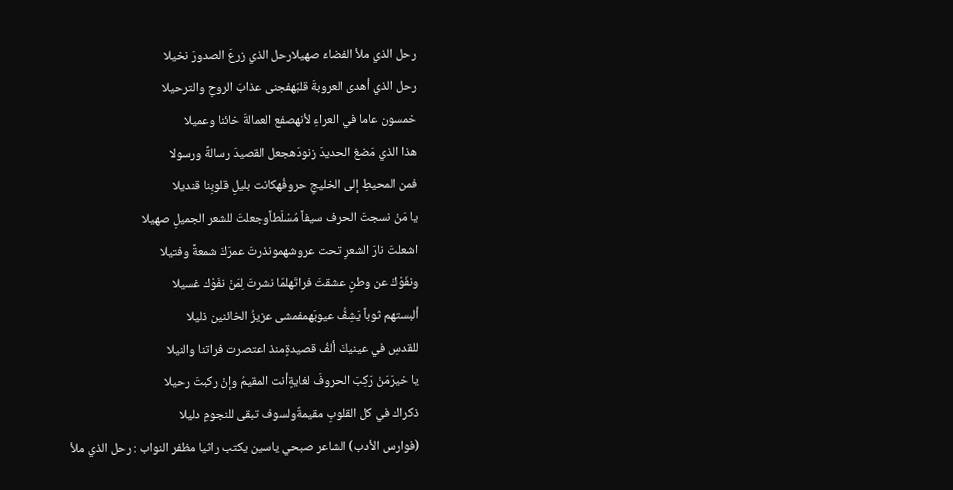رحل الذي ملأ الفضاءَ صهيلارحل الذي زرعَ الصدورَ نخيلا
رحل الذي أهدى العروبةَ قلبَهفجنى عذابَ الروحِ والترحيلا
خمسون عاما في العراءِ لأنهصفع العمالةَ خائنا وعميلا
هذا الذي مَضغ الحديدَ زنودَهجعل القصيدَ رسالةً ورسولا
فمن المحيطِ إلى الخليجِ حروفُهكانت بليلِ قلوبِنا قنديلا
يا مَنْ نسجتَ الحرف سيفاً مُسْلَطاًوجعلتَ للشعر الجميلِ صهيلا
اشعلتَ نارَ الشعرِ تحت عروشهمونذرتَ عمرَكَ شمعةً وفتيلا
ونفَوْكَ عن وطنٍ عشقتَ فراتَهلمّا نشرتَ لِمَنْ نفَوْك غسيلا
ألبستهم ثوباً يَشِفُّ عيوبَهمفمشى عزيزُ الخائنين ذليلا
للقدسِ في عينيكَ ألفُ قصيدةٍمنذ اعتصرت فراتنا والنيلا
يا خيرَمَنْ رَكِبَ الحروفَ لغايةٍأنت المقيمُ وإنْ ركبتَ رحيلا
ذكراك في كل القلوبِ مقيمةٌولسوف تبقى للنجومِ دليلا
(فوارس الأدب) الشاعر صبحي ياسين يكتب راثيا مظفر النواب : رحل الذي ملأ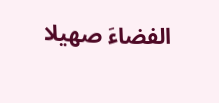الفضاءَ صهيلا